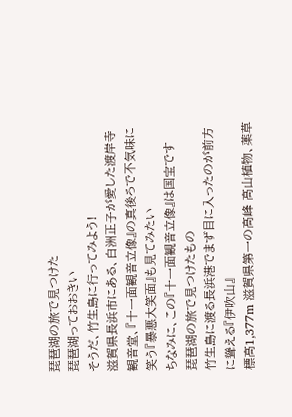琵琶湖の旅で見つけた
琵琶湖っておおきい
そうだ、竹生島に行ってみよう!
滋賀県長浜市にある、白洲正子が愛した渡岸寺観音堂、『十一面観音立像』の真後ろで不気味に笑う『暴悪大笑面』も見てみたい
ちなみに、この『十一面観音立像』は国宝です
琵琶湖の旅で見つけたもの
竹生島に渡る長浜港でまず目に入ったのが前方に聳える『伊吹山』
標高1,377m 滋賀県第一の高峰 高山植物、薬草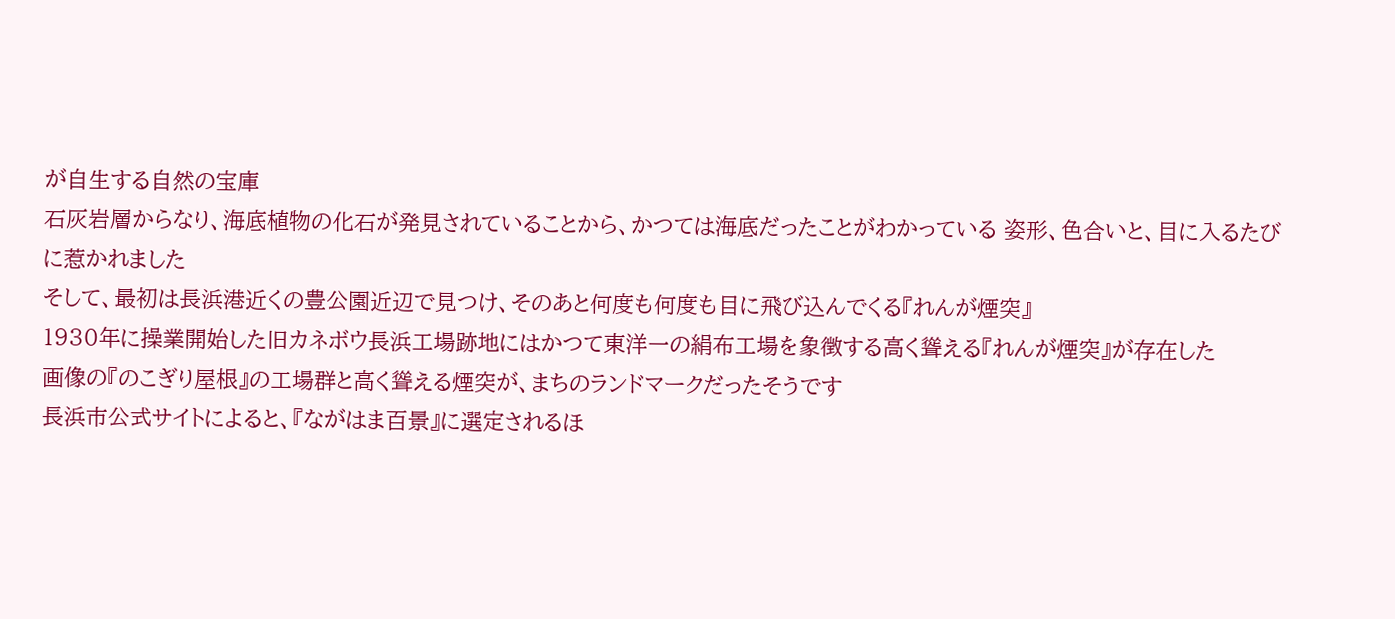が自生する自然の宝庫
石灰岩層からなり、海底植物の化石が発見されていることから、かつては海底だったことがわかっている 姿形、色合いと、目に入るたびに惹かれました
そして、最初は長浜港近くの豊公園近辺で見つけ、そのあと何度も何度も目に飛び込んでくる『れんが煙突』
1930年に操業開始した旧カネボウ長浜工場跡地にはかつて東洋一の絹布工場を象徴する高く聳える『れんが煙突』が存在した
画像の『のこぎり屋根』の工場群と高く聳える煙突が、まちのランドマークだったそうです
長浜市公式サイトによると、『ながはま百景』に選定されるほ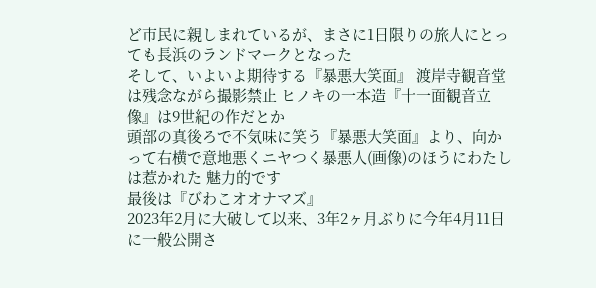ど市民に親しまれているが、まさに1日限りの旅人にとっても長浜のランドマークとなった
そして、いよいよ期待する『暴悪大笑面』 渡岸寺観音堂は残念ながら撮影禁止 ヒノキの一本造『十一面観音立像』は9世紀の作だとか
頭部の真後ろで不気味に笑う『暴悪大笑面』より、向かって右横で意地悪くニヤつく暴悪人(画像)のほうにわたしは惹かれた 魅力的です
最後は『びわこオオナマズ』
2023年2月に大破して以来、3年2ヶ月ぶりに今年4月11日に一般公開さ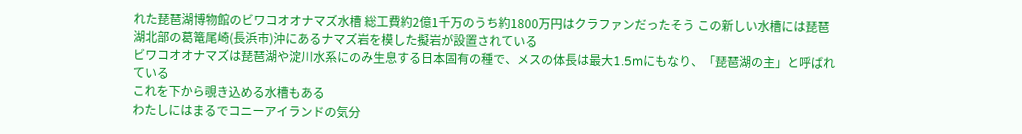れた琵琶湖博物館のビワコオオナマズ水槽 総工費約2億1千万のうち約1800万円はクラファンだったそう この新しい水槽には琵琶湖北部の葛篭尾崎(長浜市)沖にあるナマズ岩を模した擬岩が設置されている
ビワコオオナマズは琵琶湖や淀川水系にのみ生息する日本固有の種で、メスの体長は最大1.5mにもなり、「琵琶湖の主」と呼ばれている
これを下から覗き込める水槽もある
わたしにはまるでコニーアイランドの気分